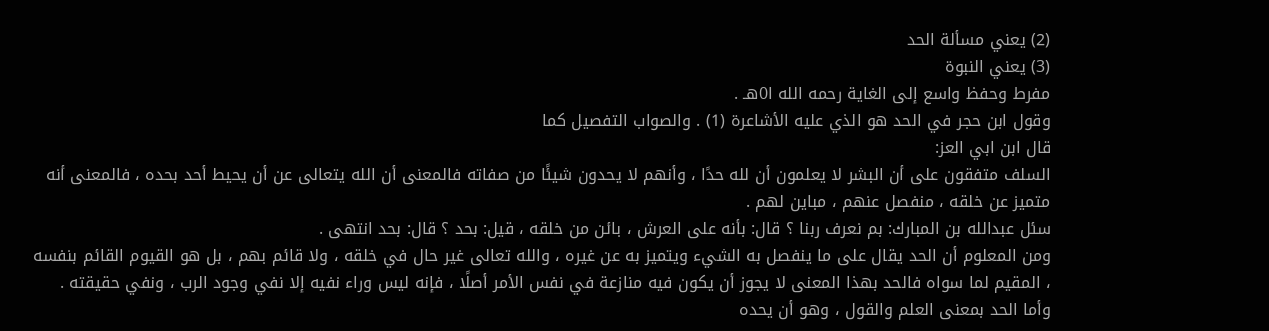(2) يعني مسألة الحد
(3) يعني النبوة
مفرط وحفظ واسع إلى الغاية رحمه الله ا0هـ .
وقول ابن حجر في الحد هو الذي عليه الأشاعرة (1) . والصواب التفصيل كما
قال ابن ابي العز:
السلف متفقون على أن البشر لا يعلمون أن لله حدًا ، وأنهم لا يحدون شيئًا من صفاته فالمعنى أن الله يتعالى عن أن يحيط أحد بحده ، فالمعنى أنه متميز عن خلقه ، منفصل عنهم ، مباين لهم .
سئل عبدالله بن المبارك: بم نعرف ربنا ؟ قال: بأنه على العرش ، بائن من خلقه ، قيل: بحد ؟ قال: بحد انتهى .
ومن المعلوم أن الحد يقال على ما ينفصل به الشيء ويتميز به عن غيره ، والله تعالى غير حال في خلقه ، ولا قائم بهم ، بل هو القيوم القائم بنفسه ، المقيم لما سواه فالحد بهذا المعنى لا يجوز أن يكون فيه منازعة في نفس الأمر أصلًا ، فإنه ليس وراء نفيه إلا نفي وجود الرب ، ونفي حقيقته .
وأما الحد بمعنى العلم والقول ، وهو أن يحده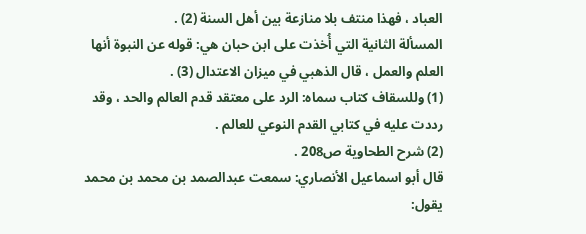العباد ، فهذا منتف بلا منازعة بين أهل السنة (2) .
المسألة الثانية التي أُخذت على ابن حبان هي: قوله عن النبوة أنها العلم والعمل ، قال الذهبي في ميزان الاعتدال (3) .
(1) وللسقاف كتاب سماه: الرد على معتقد قدم العالم والحد ، وقد رددت عليه في كتابي القدم النوعي للعالم .
(2) شرح الطحاوية ص208 .
قال أبو اسماعيل الأنصاري: سمعت عبدالصمد بن محمد بن محمد يقول: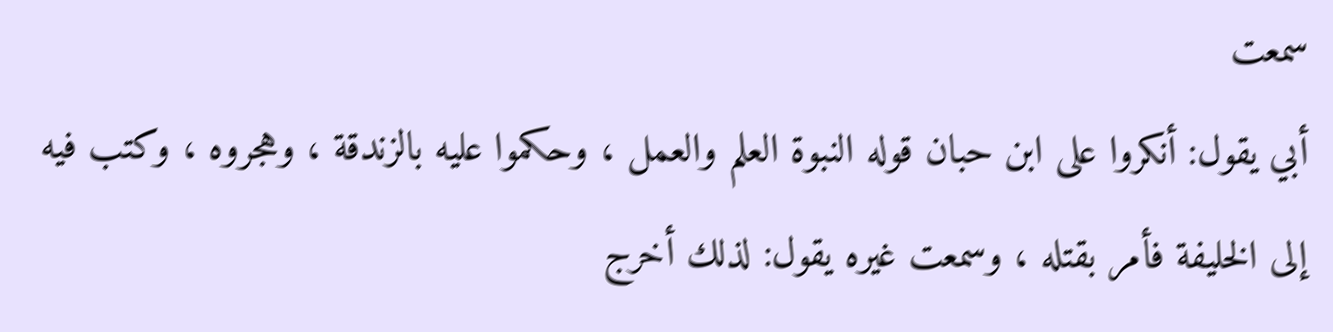سمعت
أبي يقول: أنكروا على ابن حبان قوله النبوة العلم والعمل ، وحكموا عليه بالزندقة ، وهجروه ، وكتب فيه إلى الخليفة فأمر بقتله ، وسمعت غيره يقول: لذلك أخرج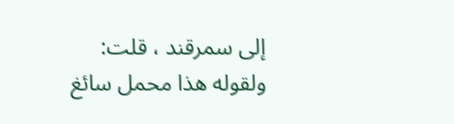إلى سمرقند ، قلت: ولقوله هذا محمل سائغ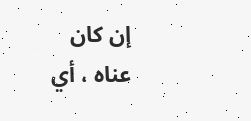إن كان عناه ، أي